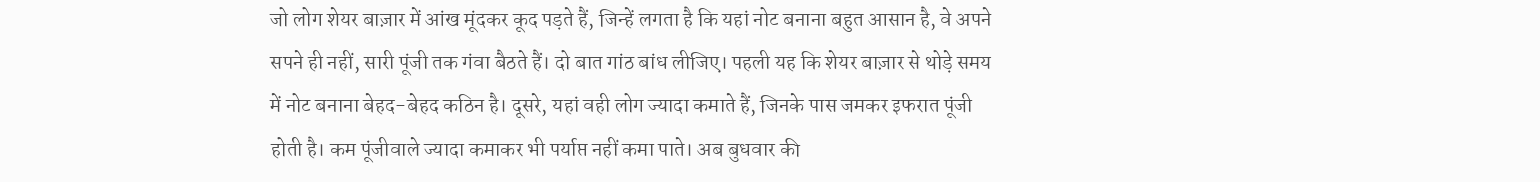जो लोग शेयर बाज़ार में आंख मूंदकर कूद पड़ते हैं, जिन्हें लगता है कि यहां नोट बनाना बहुत आसान है, वे अपने सपने ही नहीं, सारी पूंजी तक गंवा बैठते हैं। दो बात गांठ बांध लीजिए। पहली यह कि शेयर बाज़ार से थोड़े समय में नोट बनाना बेहद-बेहद कठिन है। दूसरे, यहां वही लोग ज्यादा कमाते हैं, जिनके पास जमकर इफरात पूंजी होती है। कम पूंजीवाले ज्यादा कमाकर भी पर्याप्त नहीं कमा पाते। अब बुधवार की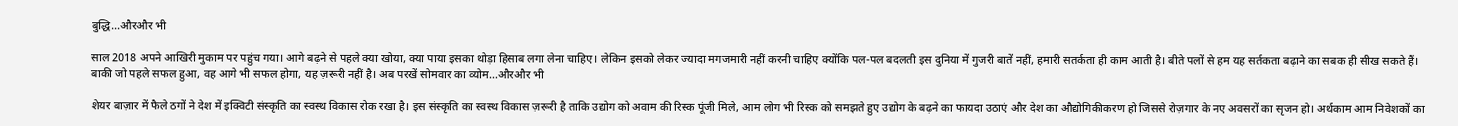बुद्धि…औरऔर भी

साल 2018 अपने आखिरी मुकाम पर पहुंच गया। आगे बढ़ने से पहले क्या खोया, क्या पाया इसका थोड़ा हिसाब लगा लेना चाहिए। लेकिन इसको लेकर ज्यादा मगजमारी नहीं करनी चाहिए क्योंकि पल-पल बदलती इस दुनिया में गुजरी बातें नहीं, हमारी सतर्कता ही काम आती है। बीते पलों से हम यह सर्तकता बढ़ाने का सबक ही सीख सकते हैं। बाकी जो पहले सफल हुआ, वह आगे भी सफल होगा, यह ज़रूरी नहीं है। अब परखें सोमवार का व्योम…औरऔर भी

शेयर बाज़ार में फैले ठगों ने देश में इक्विटी संस्कृति का स्वस्थ विकास रोक रखा है। इस संस्कृति का स्वस्थ विकास ज़रूरी है ताकि उद्योग को अवाम की रिस्क पूंजी मिले, आम लोग भी रिस्क को समझते हुए उद्योग के बढ़ने का फायदा उठाएं और देश का औद्योगिकीकरण हो जिससे रोज़गार के नए अवसरों का सृजन हो। अर्थकाम आम निवेशकों का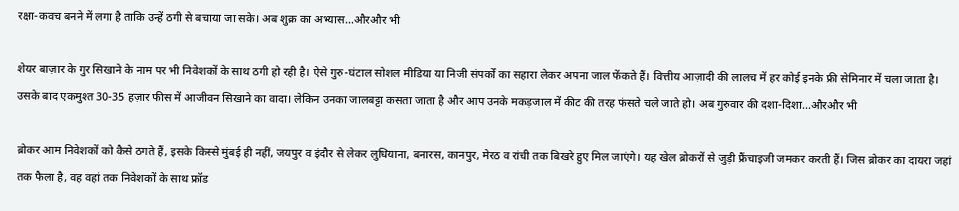रक्षा-कवच बनने में लगा है ताकि उन्हें ठगी से बचाया जा सके। अब शुक्र का अभ्यास…औरऔर भी

शेयर बाज़ार के गुर सिखाने के नाम पर भी निवेशकों के साथ ठगी हो रही है। ऐसे गुरु-घंटाल सोशल मीडिया या निजी संपर्कों का सहारा लेकर अपना जाल फेंकते हैं। वित्तीय आज़ादी की लालच में हर कोई इनके फ्री सेमिनार में चला जाता है। उसके बाद एकमुश्त 30-35 हज़ार फीस में आजीवन सिखाने का वादा। लेकिन उनका जालबट्टा कसता जाता है और आप उनके मकड़जाल में कीट की तरह फंसते चले जाते हो। अब गुरुवार की दशा-दिशा…औरऔर भी

ब्रोकर आम निवेशकों को कैसे ठगते हैं, इसके किस्से मुंबई ही नहीं, जयपुर व इंदौर से लेकर लुधियाना, बनारस, कानपुर, मेरठ व रांची तक बिखरे हुए मिल जाएंगे। यह खेल ब्रोकरों से जुड़ी फ्रैंचाइजी जमकर करती हैं। जिस ब्रोकर का दायरा जहां तक फैला है, वह वहां तक निवेशकों के साथ फ्रॉड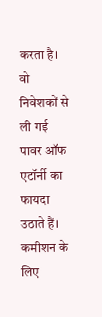करता है। वो निवेशकों से ली गई पावर ऑफ एटॉर्नी का फायदा उठाते हैं। कमीशन के लिए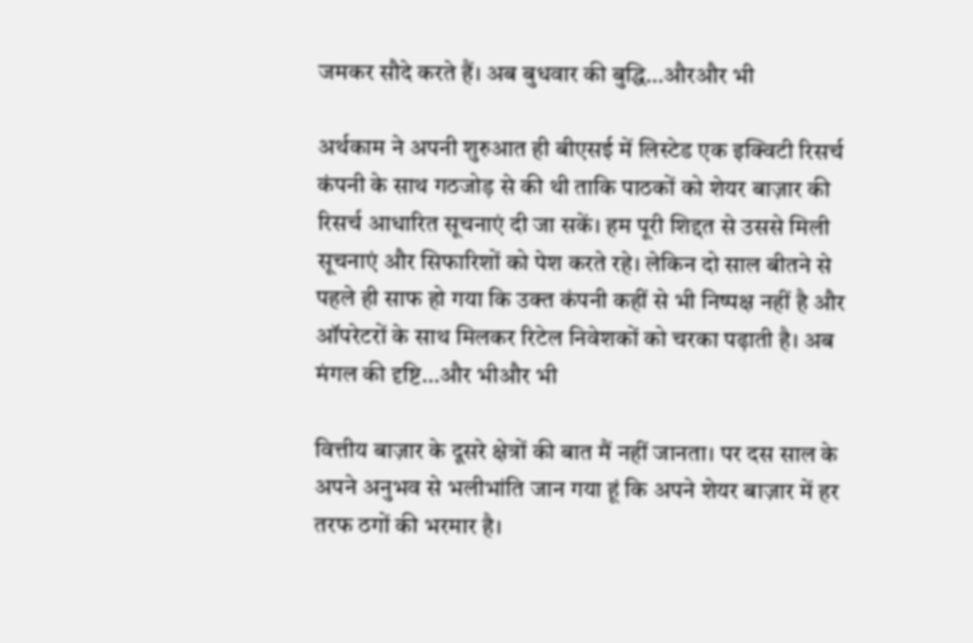जमकर सौदे करते हैं। अब बुधवार की बुद्धि…औरऔर भी

अर्थकाम ने अपनी शुरुआत ही बीएसई में लिस्टेड एक इक्विटी रिसर्च कंपनी के साथ गठजोड़ से की थी ताकि पाठकों को शेयर बाज़ार की रिसर्च आधारित सूचनाएं दी जा सकें। हम पूरी शिद्दत से उससे मिली सूचनाएं और सिफारिशों को पेश करते रहे। लेकिन दो साल बीतने से पहले ही साफ हो गया कि उक्त कंपनी कहीं से भी निष्पक्ष नहीं है और ऑपरेटरों के साथ मिलकर रिटेल निवेशकों को चरका पढ़ाती है। अब मंगल की दृष्टि…और भीऔर भी

वित्तीय बाज़ार के दूसरे क्षेत्रों की बात मैं नहीं जानता। पर दस साल के अपने अनुभव से भलीभांति जान गया हूं कि अपने शेयर बाज़ार में हर तरफ ठगों की भरमार है।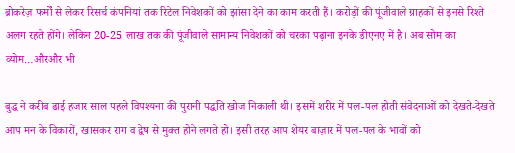ब्रोकरेज़ फर्मों से लेकर रिसर्च कंपनियां तक रिटेल निवेशकों को झांसा देने का काम करती हैं। करोड़ों की पूंजीवाले ग्राहकों से इनसे रिश्ते अलग रहते होंगे। लेकिन 20-25 लाख तक की पूंजीवाले सामान्य निवेशकों को चरका पढ़ाना इनके डीएनए में है। अब सोम का व्योम…औरऔर भी

बुद्ध ने करीब ढाई हजार साल पहले विपश्यना की पुरानी पद्धति खोज निकाली थी। इसमें शरीर में पल-पल होती संवेदनाओं को देखते-देखते आप मन के विकारों, खासकर राग व द्वेष से मुक्त होने लगते हो। इसी तरह आप शेयर बाज़ार में पल-पल के भावों को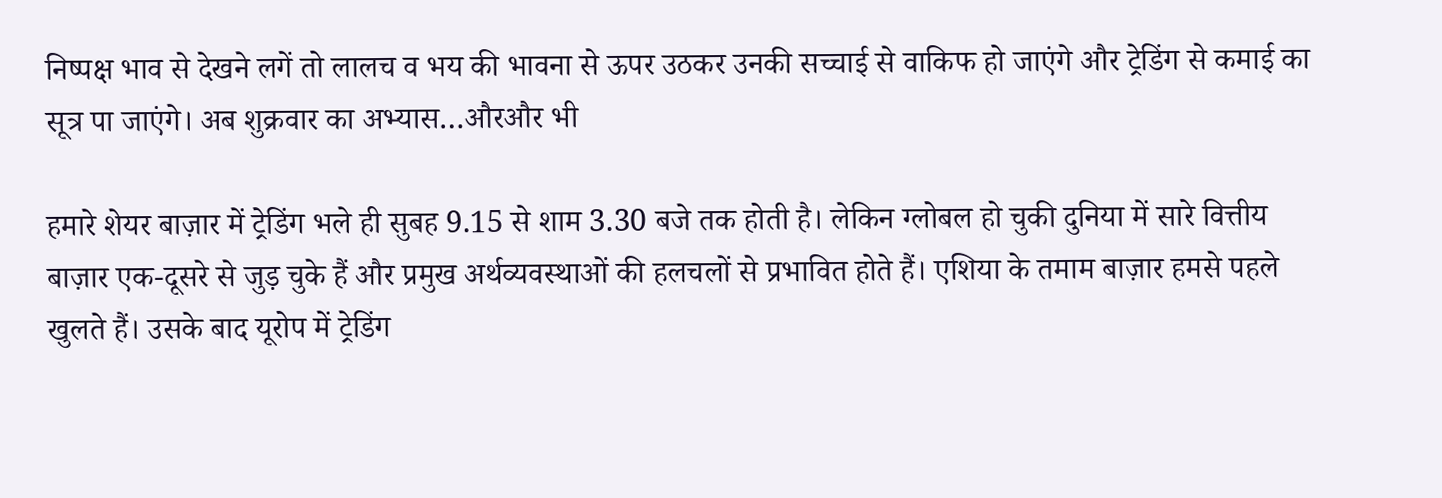निष्पक्ष भाव से देखने लगें तो लालच व भय की भावना से ऊपर उठकर उनकी सच्चाई से वाकिफ हो जाएंगे और ट्रेडिंग से कमाई का सूत्र पा जाएंगे। अब शुक्रवार का अभ्यास…औरऔर भी

हमारे शेयर बाज़ार में ट्रेडिंग भले ही सुबह 9.15 से शाम 3.30 बजे तक होती है। लेकिन ग्लोबल हो चुकी दुनिया में सारे वित्तीय बाज़ार एक-दूसरे से जुड़ चुके हैं और प्रमुख अर्थव्यवस्थाओं की हलचलों से प्रभावित होते हैं। एशिया के तमाम बाज़ार हमसे पहले खुलते हैं। उसके बाद यूरोप में ट्रेडिंग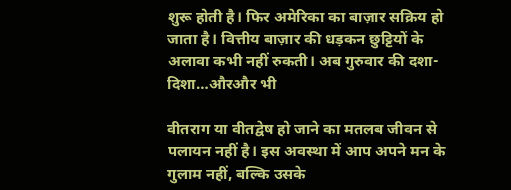शुरू होती है। फिर अमेरिका का बाज़ार सक्रिय हो जाता है। वित्तीय बाज़ार की धड़कन छुट्टियों के अलावा कभी नहीं रुकती। अब गुरुवार की दशा-दिशा…औरऔर भी

वीतराग या वीतद्वेष हो जाने का मतलब जीवन से पलायन नहीं है। इस अवस्था में आप अपने मन के गुलाम नहीं, बल्कि उसके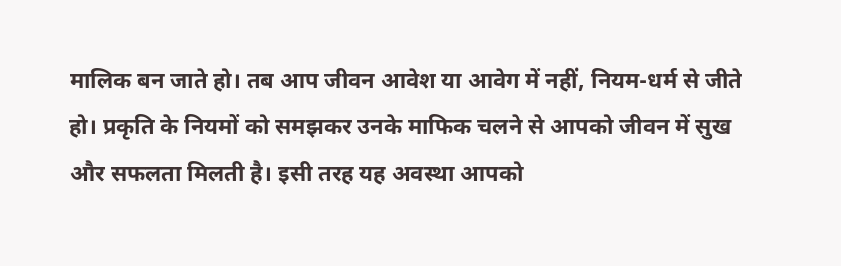मालिक बन जाते हो। तब आप जीवन आवेश या आवेग में नहीं, नियम-धर्म से जीते हो। प्रकृति के नियमों को समझकर उनके माफिक चलने से आपको जीवन में सुख और सफलता मिलती है। इसी तरह यह अवस्था आपको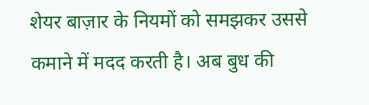शेयर बाज़ार के नियमों को समझकर उससे कमाने में मदद करती है। अब बुध की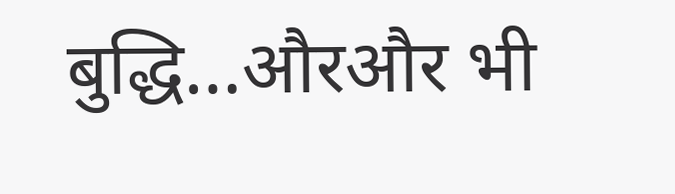बुद्धि…औरऔर भी